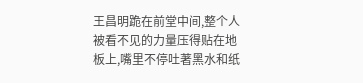王昌明跪在前堂中间,整个人被看不见的力量压得贴在地板上,嘴里不停吐著黑水和纸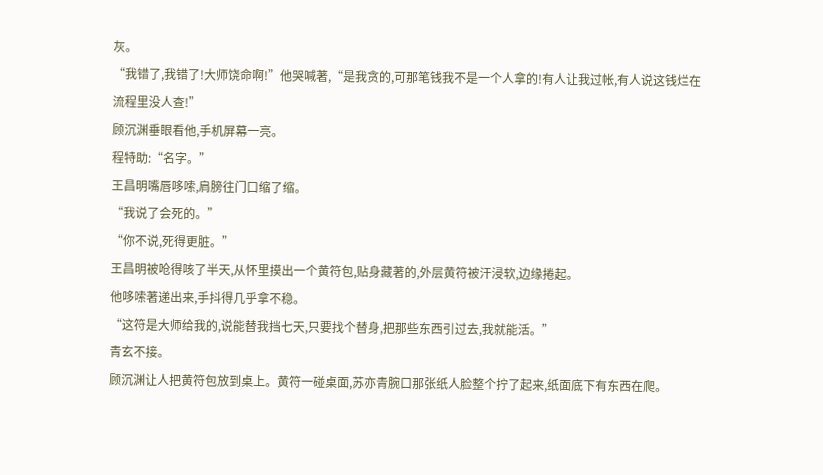灰。
“我错了,我错了!大师饶命啊!”他哭喊著,“是我贪的,可那笔钱我不是一个人拿的!有人让我过帐,有人说这钱烂在流程里没人查!”
顾沉渊垂眼看他,手机屏幕一亮。
程特助:“名字。”
王昌明嘴唇哆嗦,肩膀往门口缩了缩。
“我说了会死的。”
“你不说,死得更脏。”
王昌明被呛得咳了半天,从怀里摸出一个黄符包,贴身藏著的,外层黄符被汗浸软,边缘捲起。
他哆嗦著递出来,手抖得几乎拿不稳。
“这符是大师给我的,说能替我挡七天,只要找个替身,把那些东西引过去,我就能活。”
青玄不接。
顾沉渊让人把黄符包放到桌上。黄符一碰桌面,苏亦青腕口那张纸人脸整个拧了起来,纸面底下有东西在爬。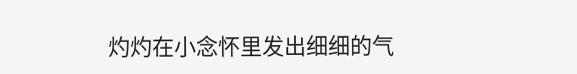灼灼在小念怀里发出细细的气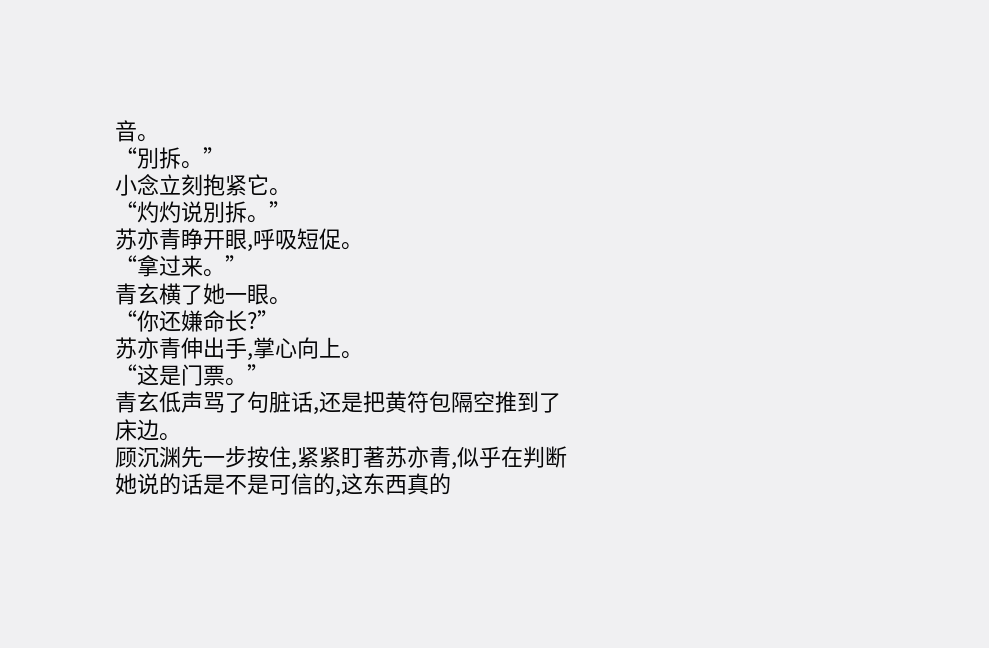音。
“別拆。”
小念立刻抱紧它。
“灼灼说別拆。”
苏亦青睁开眼,呼吸短促。
“拿过来。”
青玄横了她一眼。
“你还嫌命长?”
苏亦青伸出手,掌心向上。
“这是门票。”
青玄低声骂了句脏话,还是把黄符包隔空推到了床边。
顾沉渊先一步按住,紧紧盯著苏亦青,似乎在判断她说的话是不是可信的,这东西真的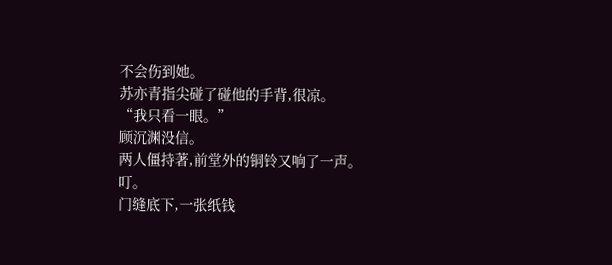不会伤到她。
苏亦青指尖碰了碰他的手背,很凉。
“我只看一眼。”
顾沉渊没信。
两人僵持著,前堂外的铜铃又响了一声。
叮。
门缝底下,一张纸钱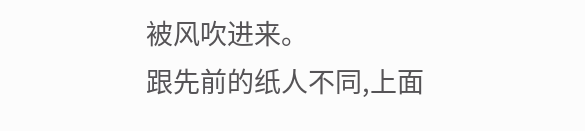被风吹进来。
跟先前的纸人不同,上面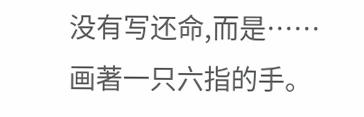没有写还命,而是……
画著一只六指的手。